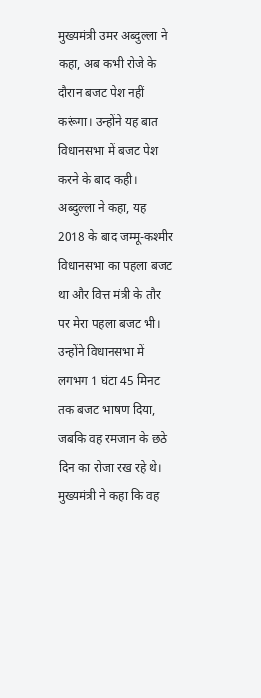मुख्यमंत्री उमर अब्दुल्ला ने कहा, अब कभी रोजे के दौरान बजट पेश नहीं करूंगा। उन्होंने यह बात विधानसभा में बजट पेश करने के बाद कही। अब्दुल्ला ने कहा, यह 2018 के बाद जम्मू-कश्मीर विधानसभा का पहला बजट था और वित्त मंत्री के तौर पर मेरा पहला बजट भी। उन्होंने विधानसभा में लगभग 1 घंटा 45 मिनट तक बजट भाषण दिया, जबकि वह रमजान के छठे दिन का रोजा रख रहे थे।
मुख्यमंत्री ने कहा कि वह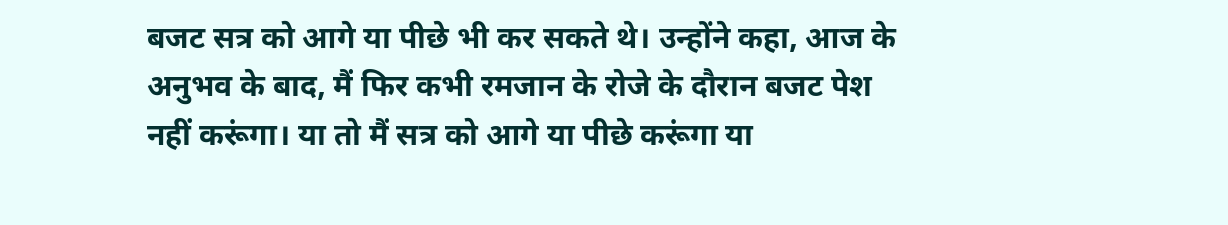बजट सत्र को आगे या पीछे भी कर सकते थे। उन्होंने कहा, आज के अनुभव के बाद, मैं फिर कभी रमजान के रोजे के दौरान बजट पेश नहीं करूंगा। या तो मैं सत्र को आगे या पीछे करूंगा या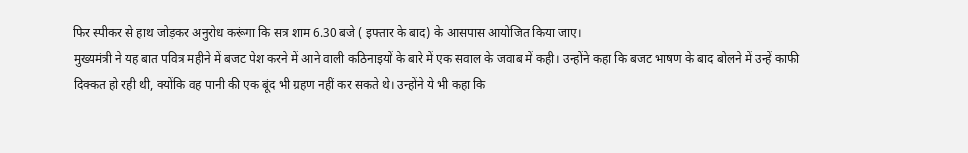फिर स्पीकर से हाथ जोड़कर अनुरोध करूंगा कि सत्र शाम 6.30 बजे ( इफ्तार के बाद) के आसपास आयोजित किया जाए।
मुख्यमंत्री ने यह बात पवित्र महीने में बजट पेश करने में आने वाली कठिनाइयों के बारे में एक सवाल के जवाब में कही। उन्होंने कहा कि बजट भाषण के बाद बोलने में उन्हें काफी दिक्कत हो रही थी, क्योंकि वह पानी की एक बूंद भी ग्रहण नहीं कर सकते थे। उन्होंने ये भी कहा कि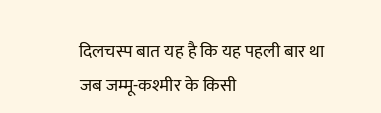दिलचस्प बात यह है कि यह पहली बार था जब जम्मू-कश्मीर के किसी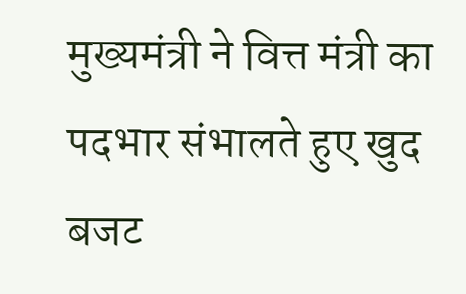मुख्यमंत्री ने वित्त मंत्री का पदभार संभालते हुए खुद बजट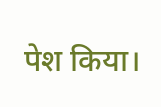पेश किया।